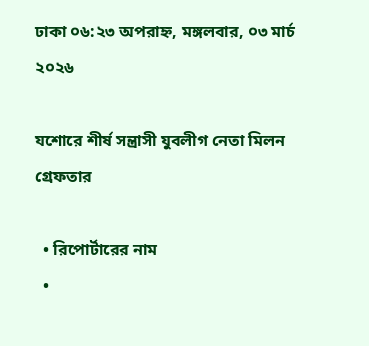ঢাকা ০৬:২৩ অপরাহ্ন, মঙ্গলবার, ০৩ মার্চ ২০২৬

যশোরে শীর্ষ সন্ত্রাসী যুবলীগ নেতা মিলন গ্রেফতার

  • রিপোর্টারের নাম
  •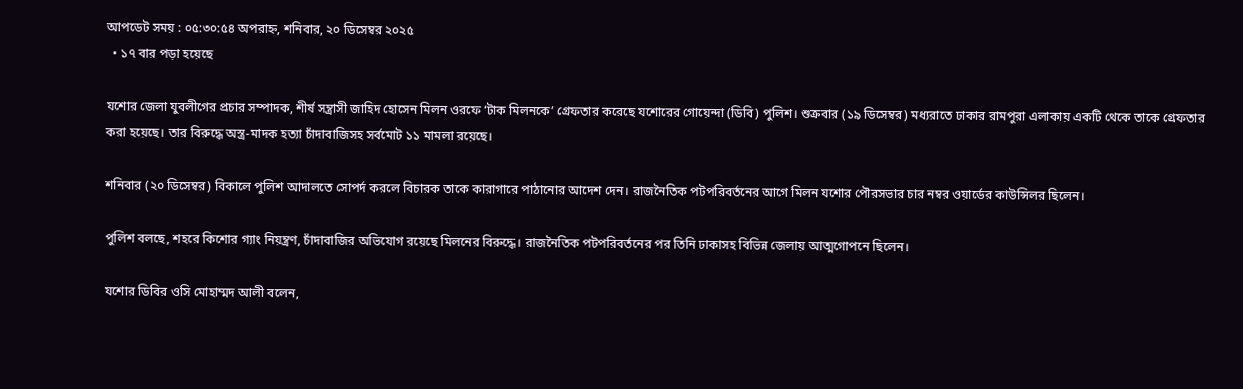আপডেট সময় : ০৫:৩০:৫৪ অপরাহ্ন, শনিবার, ২০ ডিসেম্বর ২০২৫
  • ১৭ বার পড়া হয়েছে

যশোর জেলা যুবলীগের প্রচার সম্পাদক, শীর্ষ সন্ত্রাসী জাহিদ হোসেন মিলন ওরফে ‘টাক মিলনকে’ গ্রেফতার করেছে যশোরের গোয়েন্দা (ডিবি) পুলিশ। শুক্রবার (১৯ ডিসেম্বর) মধ্যরাতে ঢাকার রামপুরা এলাকায় একটি থেকে তাকে গ্রেফতার করা হয়েছে। তার বিরুদ্ধে অস্ত্র-মাদক হত্যা চাঁদাবাজিসহ সর্বমোট ১১ মামলা রয়েছে।

শনিবার (২০ ডিসেম্বর) বিকালে পুলিশ আদালতে সোপর্দ করলে বিচারক তাকে কারাগারে পাঠানোর আদেশ দেন। রাজনৈতিক পটপরিবর্তনের আগে মিলন যশোর পৌরসভার চার নম্বর ওয়ার্ডের কাউন্সিলর ছিলেন।

পুলিশ বলছে, শহরে কিশোর গ্যাং নিয়ন্ত্রণ, চাঁদাবাজির অভিযোগ রয়েছে মিলনের বিরুদ্ধে। রাজনৈতিক পটপরিবর্তনের পর তিনি ঢাকাসহ বিভিন্ন জেলায় আত্মগোপনে ছিলেন।

যশোর ডিবির ওসি মোহাম্মদ আলী বলেন,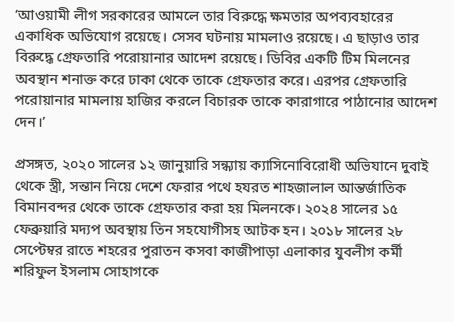‘আওয়ামী লীগ সরকারের আমলে তার বিরুদ্ধে ক্ষমতার অপব্যবহারের একাধিক অভিযোগ রয়েছে। সেসব ঘটনায় মামলাও রয়েছে। এ ছাড়াও তার বিরুদ্ধে গ্রেফতারি পরোয়ানার আদেশ রয়েছে। ডিবির একটি টিম মিলনের অবস্থান শনাক্ত করে ঢাকা থেকে তাকে গ্রেফতার করে। এরপর গ্রেফতারি পরোয়ানার মামলায় হাজির করলে বিচারক তাকে কারাগারে পাঠানোর আদেশ দেন।’

প্রসঙ্গত, ২০২০ সালের ১২ জানুয়ারি সন্ধ্যায় ক্যাসিনোবিরোধী অভিযানে দুবাই থেকে স্ত্রী, সন্তান নিয়ে দেশে ফেরার পথে হযরত শাহজালাল আন্তর্জাতিক বিমানবন্দর থেকে তাকে গ্রেফতার করা হয় মিলনকে। ২০২৪ সালের ১৫ ফেব্রুয়ারি মদ্যপ অবস্থায় তিন সহযোগীসহ আটক হন। ২০১৮ সালের ২৮ সেপ্টেম্বর রাতে শহরের পুরাতন কসবা কাজীপাড়া এলাকার যুবলীগ কর্মী শরিফুল ইসলাম সোহাগকে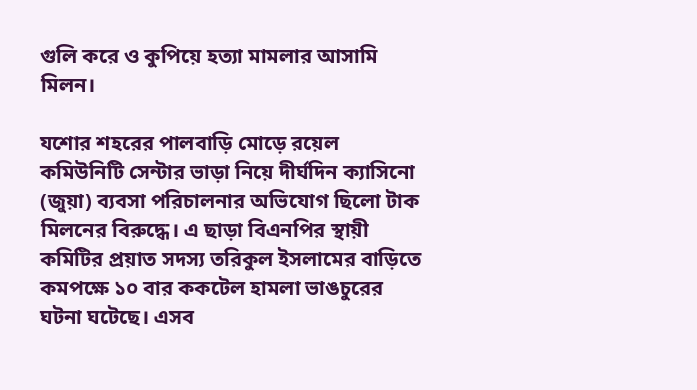গুলি করে ও কুপিয়ে হত্যা মামলার আসামি মিলন।

যশোর শহরের পালবাড়ি মোড়ে রয়েল কমিউনিটি সেন্টার ভাড়া নিয়ে দীর্ঘদিন ক্যাসিনো (জুয়া) ব্যবসা পরিচালনার অভিযোগ ছিলো টাক মিলনের বিরুদ্ধে। এ ছাড়া বিএনপির স্থায়ী কমিটির প্রয়াত সদস্য তরিকুল ইসলামের বাড়িতে কমপক্ষে ১০ বার ককটেল হামলা ভাঙচুরের ঘটনা ঘটেছে। এসব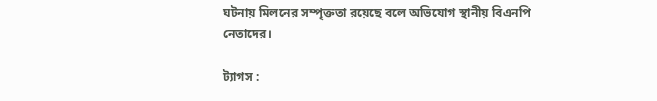ঘটনায় মিলনের সম্পৃক্ততা রয়েছে বলে অভিযোগ স্থানীয় বিএনপি নেতাদের।

ট্যাগস :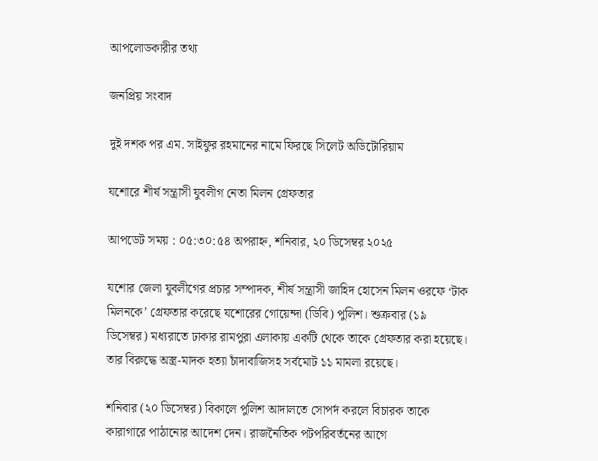আপলোডকারীর তথ্য

জনপ্রিয় সংবাদ

দুই দশক পর এম. সাইফুর রহমানের নামে ফিরছে সিলেট অডিটোরিয়াম

যশোরে শীর্ষ সন্ত্রাসী যুবলীগ নেতা মিলন গ্রেফতার

আপডেট সময় : ০৫:৩০:৫৪ অপরাহ্ন, শনিবার, ২০ ডিসেম্বর ২০২৫

যশোর জেলা যুবলীগের প্রচার সম্পাদক, শীর্ষ সন্ত্রাসী জাহিদ হোসেন মিলন ওরফে ‘টাক মিলনকে’ গ্রেফতার করেছে যশোরের গোয়েন্দা (ডিবি) পুলিশ। শুক্রবার (১৯ ডিসেম্বর) মধ্যরাতে ঢাকার রামপুরা এলাকায় একটি থেকে তাকে গ্রেফতার করা হয়েছে। তার বিরুদ্ধে অস্ত্র-মাদক হত্যা চাঁদাবাজিসহ সর্বমোট ১১ মামলা রয়েছে।

শনিবার (২০ ডিসেম্বর) বিকালে পুলিশ আদালতে সোপর্দ করলে বিচারক তাকে কারাগারে পাঠানোর আদেশ দেন। রাজনৈতিক পটপরিবর্তনের আগে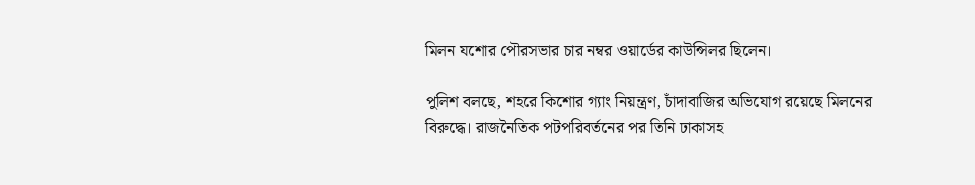মিলন যশোর পৌরসভার চার নম্বর ওয়ার্ডের কাউন্সিলর ছিলেন।

পুলিশ বলছে, শহরে কিশোর গ্যাং নিয়ন্ত্রণ, চাঁদাবাজির অভিযোগ রয়েছে মিলনের বিরুদ্ধে। রাজনৈতিক পটপরিবর্তনের পর তিনি ঢাকাসহ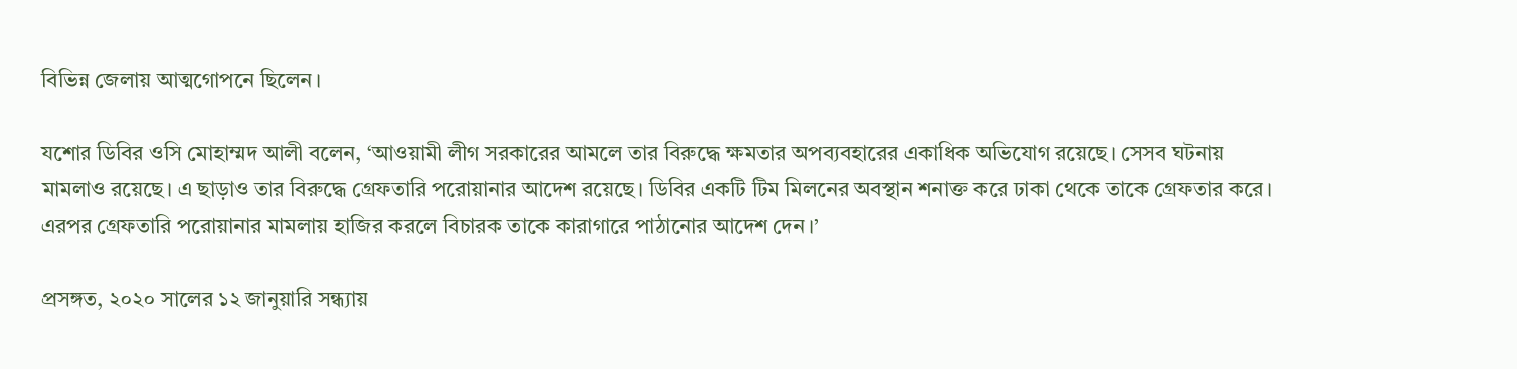বিভিন্ন জেলায় আত্মগোপনে ছিলেন।

যশোর ডিবির ওসি মোহাম্মদ আলী বলেন, ‘আওয়ামী লীগ সরকারের আমলে তার বিরুদ্ধে ক্ষমতার অপব্যবহারের একাধিক অভিযোগ রয়েছে। সেসব ঘটনায় মামলাও রয়েছে। এ ছাড়াও তার বিরুদ্ধে গ্রেফতারি পরোয়ানার আদেশ রয়েছে। ডিবির একটি টিম মিলনের অবস্থান শনাক্ত করে ঢাকা থেকে তাকে গ্রেফতার করে। এরপর গ্রেফতারি পরোয়ানার মামলায় হাজির করলে বিচারক তাকে কারাগারে পাঠানোর আদেশ দেন।’

প্রসঙ্গত, ২০২০ সালের ১২ জানুয়ারি সন্ধ্যায়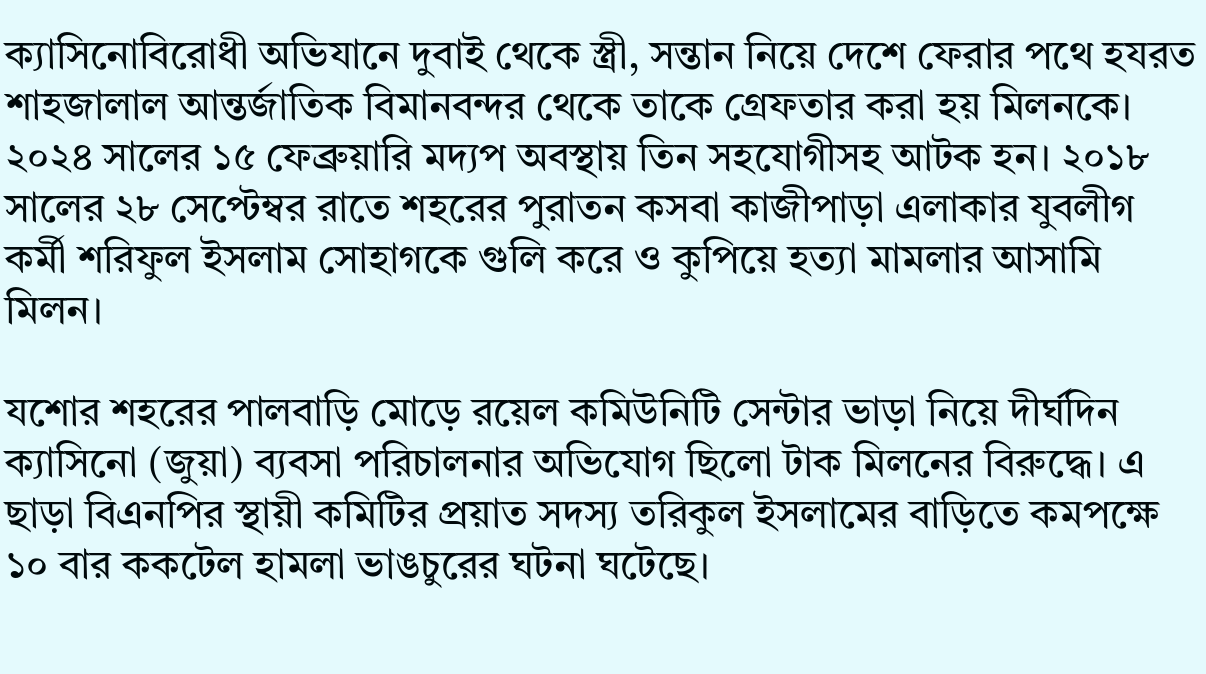ক্যাসিনোবিরোধী অভিযানে দুবাই থেকে স্ত্রী, সন্তান নিয়ে দেশে ফেরার পথে হযরত শাহজালাল আন্তর্জাতিক বিমানবন্দর থেকে তাকে গ্রেফতার করা হয় মিলনকে। ২০২৪ সালের ১৫ ফেব্রুয়ারি মদ্যপ অবস্থায় তিন সহযোগীসহ আটক হন। ২০১৮ সালের ২৮ সেপ্টেম্বর রাতে শহরের পুরাতন কসবা কাজীপাড়া এলাকার যুবলীগ কর্মী শরিফুল ইসলাম সোহাগকে গুলি করে ও কুপিয়ে হত্যা মামলার আসামি মিলন।

যশোর শহরের পালবাড়ি মোড়ে রয়েল কমিউনিটি সেন্টার ভাড়া নিয়ে দীর্ঘদিন ক্যাসিনো (জুয়া) ব্যবসা পরিচালনার অভিযোগ ছিলো টাক মিলনের বিরুদ্ধে। এ ছাড়া বিএনপির স্থায়ী কমিটির প্রয়াত সদস্য তরিকুল ইসলামের বাড়িতে কমপক্ষে ১০ বার ককটেল হামলা ভাঙচুরের ঘটনা ঘটেছে।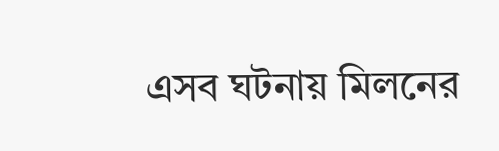এসব ঘটনায় মিলনের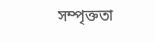সম্পৃক্ততা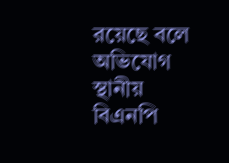রয়েছে বলে অভিযোগ স্থানীয় বিএনপি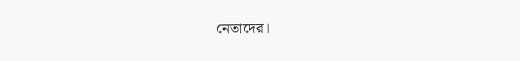নেতাদের।